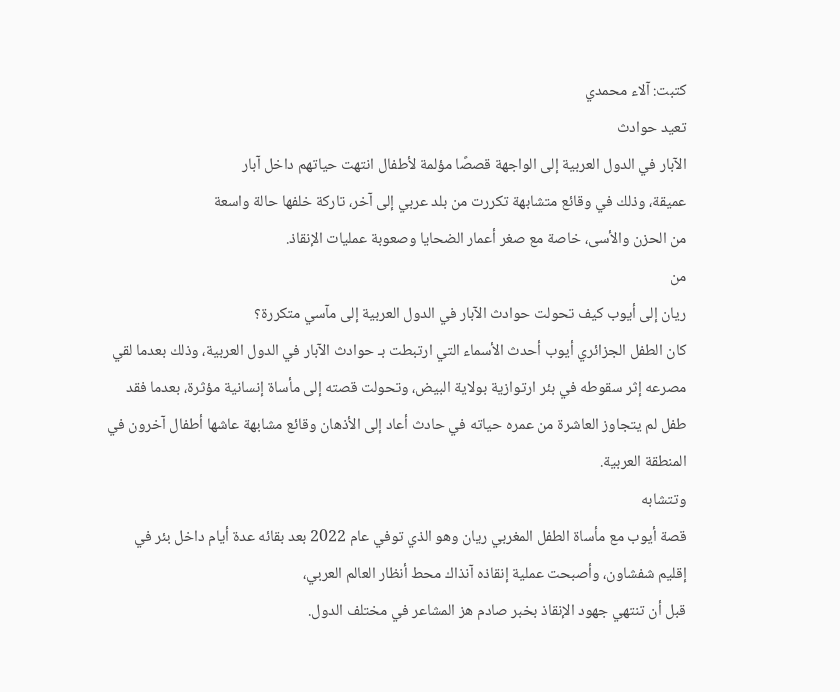كتبت: آلاء محمدي
تعيد حوادث
الآبار في الدول العربية إلى الواجهة قصصًا مؤلمة لأطفال انتهت حياتهم داخل آبار
عميقة، وذلك في وقائع متشابهة تكررت من بلد عربي إلى آخر، تاركة خلفها حالة واسعة
من الحزن والأسى، خاصة مع صغر أعمار الضحايا وصعوبة عمليات الإنقاذ.
من
ريان إلى أيوب كيف تحولت حوادث الآبار في الدول العربية إلى مآسي متكررة؟
كان الطفل الجزائري أيوب أحدث الأسماء التي ارتبطت بـ حوادث الآبار في الدول العربية، وذلك بعدما لقي مصرعه إثر سقوطه في بئر ارتوازية بولاية البيض، وتحولت قصته إلى مأساة إنسانية مؤثرة، بعدما فقد طفل لم يتجاوز العاشرة من عمره حياته في حادث أعاد إلى الأذهان وقائع مشابهة عاشها أطفال آخرون في المنطقة العربية.
وتتشابه
قصة أيوب مع مأساة الطفل المغربي ريان وهو الذي توفي عام 2022 بعد بقائه عدة أيام داخل بئر في إقليم شفشاون، وأصبحت عملية إنقاذه آنذاك محط أنظار العالم العربي،
قبل أن تنتهي جهود الإنقاذ بخبر صادم هز المشاعر في مختلف الدول.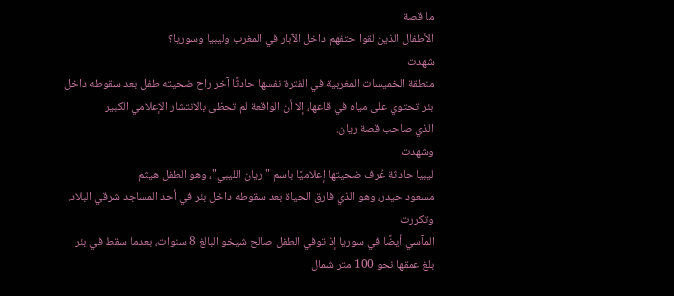ما قصة
الأطفال الذين لقوا حتفهم داخل الآبار في المغرب وليبيا وسوريا؟
شهدت
منطقة الخميسات المغربية في الفترة نفسها حادثًا آخر راح ضحيته طفل بعد سقوطه داخل
بئر تحتوي على مياه في قاعها، إلا أن الواقعة لم تحظى بالانتشار الإعلامي الكبير
الذي صاحب قصة ريان.
وشهدت
ليبيا حادثة عُرف ضحيتها إعلاميًا باسم "ريان الليبي"، وهو الطفل هيثم
مسعود حيدر، وهو الذي فارق الحياة بعد سقوطه داخل بئر في أحد المساجد شرقي البلاد.
وتكررت
المآسي أيضًا في سوريا إذ توفي الطفل صالح شيخو البالغ 8 سنوات، بعدما سقط في بئر
بلغ عمقها نحو 100 متر شمال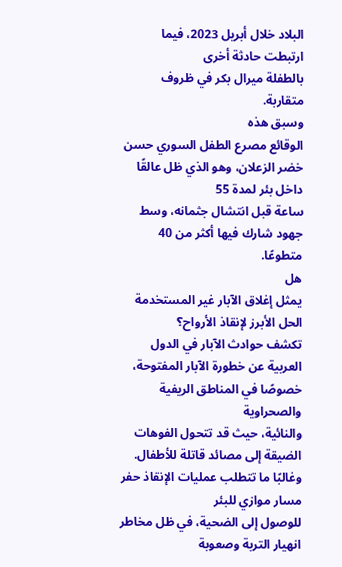البلاد خلال أبريل 2023، فيما ارتبطت حادثة أخرى
بالطفلة ميرال بكر في ظروف متقاربة.
وسبق هذه
الوقائع مصرع الطفل السوري حسن خضر الزعلان، وهو الذي ظل عالقًا داخل بئر لمدة 55
ساعة قبل انتشال جثمانه، وسط جهود شارك فيها أكثر من 40 متطوعًا.
هل
يمثل إغلاق الآبار غير المستخدمة الحل الأبرز لإنقاذ الأرواح؟
تكشف حوادث الآبار في الدول العربية عن خطورة الآبار المفتوحة، خصوصًا في المناطق الريفية والصحراوية
والنائية، حيث قد تتحول الفوهات الضيقة إلى مصائد قاتلة للأطفال.
وغالبًا ما تتطلب عمليات الإنقاذ حفر مسار موازي للبئر
للوصول إلى الضحية، في ظل مخاطر انهيار التربة وصعوبة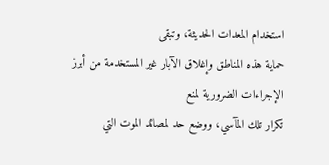استخدام المعدات الحديثة، وتبقى
حماية هذه المناطق وإغلاق الآبار غير المستخدمة من أبرز الإجراءات الضرورية لمنع
تكرار تلك المآسي، ووضع حد لمصائد الموت التي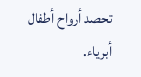تحصد أرواح أطفال أبرياء.